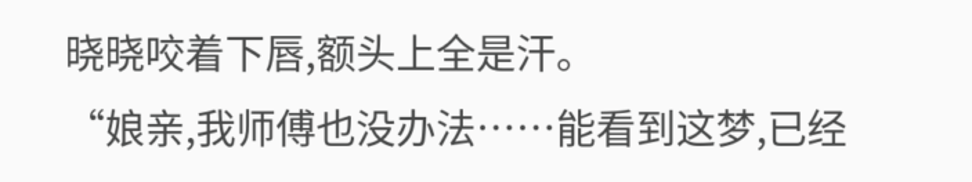晓晓咬着下唇,额头上全是汗。
“娘亲,我师傅也没办法……能看到这梦,已经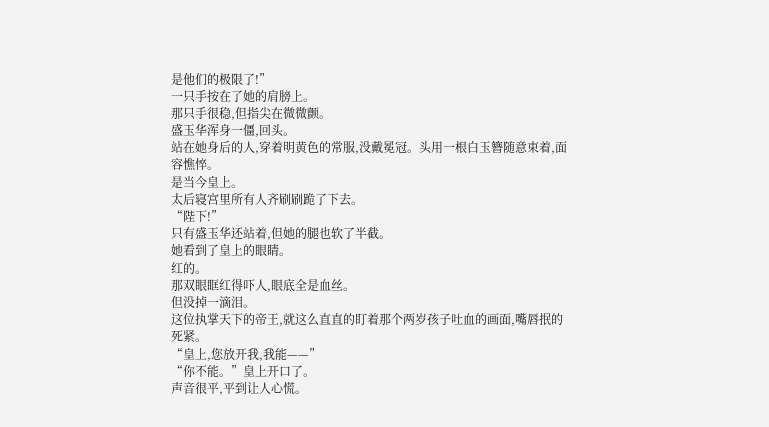是他们的极限了!”
一只手按在了她的肩膀上。
那只手很稳,但指尖在微微颤。
盛玉华浑身一僵,回头。
站在她身后的人,穿着明黄色的常服,没戴冕冠。头用一根白玉簪随意束着,面容憔悴。
是当今皇上。
太后寝宫里所有人齐刷刷跪了下去。
“陛下!”
只有盛玉华还站着,但她的腿也软了半截。
她看到了皇上的眼睛。
红的。
那双眼眶红得吓人,眼底全是血丝。
但没掉一滴泪。
这位执掌天下的帝王,就这么直直的盯着那个两岁孩子吐血的画面,嘴唇抿的死紧。
“皇上,您放开我,我能——”
“你不能。”皇上开口了。
声音很平,平到让人心慌。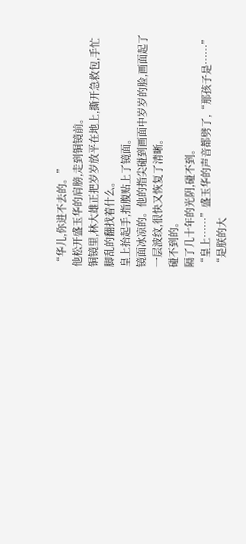“华儿,你进不去的。”
他松开盛玉华的肩膀,走到铜镜前。
铜镜里,林大雄正把岁岁放平在地上,撕开急救包,手忙脚乱的翻找着什么。
皇上抬起手,指腹贴上了镜面。
镜面冰凉的。他的指尖碰到画面中岁岁的脸,画面起了一层波纹,很快又恢复了清晰。
碰不到的。
隔了几十年的光阴,碰不到。
“皇上……”盛玉华的声音都劈了,“那孩子是……”
“是朕的大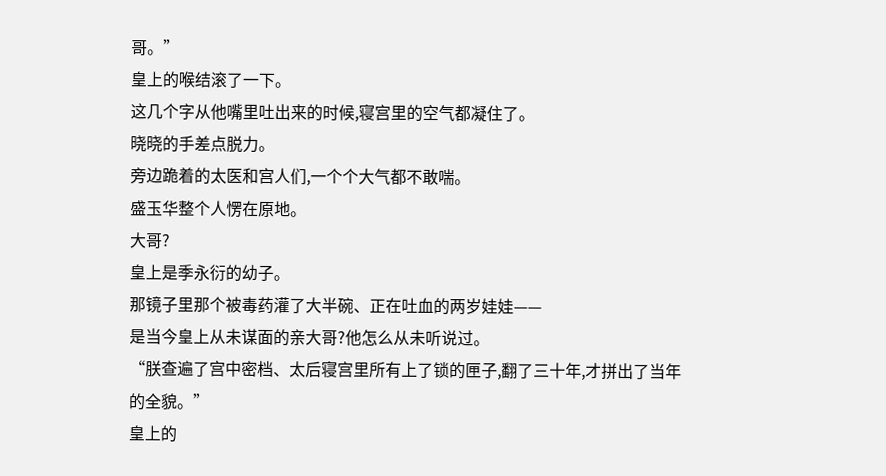哥。”
皇上的喉结滚了一下。
这几个字从他嘴里吐出来的时候,寝宫里的空气都凝住了。
晓晓的手差点脱力。
旁边跪着的太医和宫人们,一个个大气都不敢喘。
盛玉华整个人愣在原地。
大哥?
皇上是季永衍的幼子。
那镜子里那个被毒药灌了大半碗、正在吐血的两岁娃娃——
是当今皇上从未谋面的亲大哥?他怎么从未听说过。
“朕查遍了宫中密档、太后寝宫里所有上了锁的匣子,翻了三十年,才拼出了当年的全貌。”
皇上的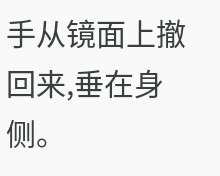手从镜面上撤回来,垂在身侧。